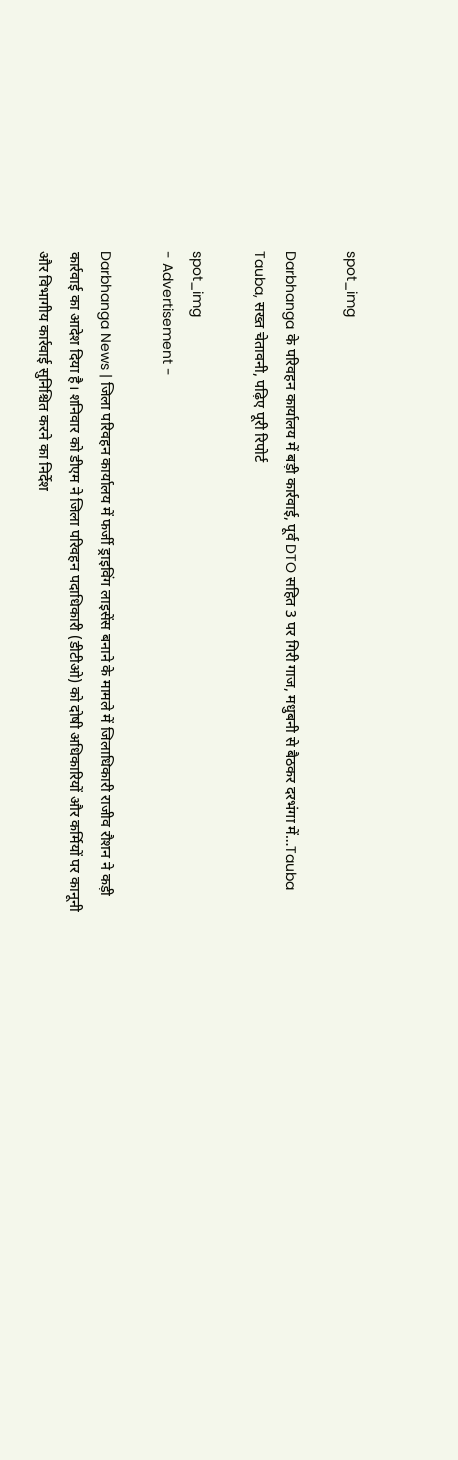spot_img

Darbhanga के परिवहन कार्यालय में बड़ी कार्रवाई, पूर्व DTO सहित 3 पर गिरी गाज, मधुबनी से बैठकर दरभंगा में…Tauba Tauba, सख्त चेतावनी, पढ़िए पूरी रिपोर्ट

spot_img
- Advertisement -

Darbhanga News | जिला परिवहन कार्यालय में फर्जी ड्राइविंग लाइसेंस बनाने के मामले में जिलाधिकारी राजीव रौशन ने कड़ी कार्रवाई का आदेश दिया है। शनिवार को डीएम ने जिला परिवहन पदाधिकारी (डीटीओ) को दोषी अधिकारियों और कर्मियों पर कानूनी और विभागीय कार्रवाई सुनिश्चित करने का निर्देश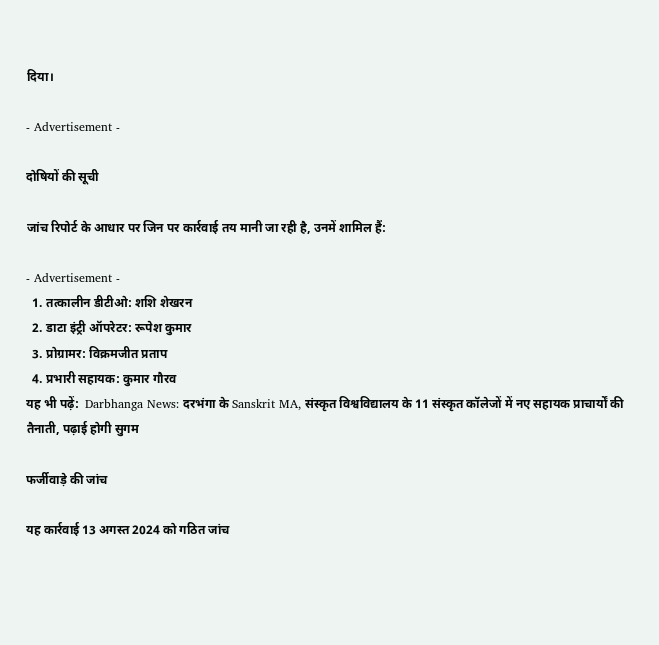दिया।

- Advertisement -

दोषियों की सूची

जांच रिपोर्ट के आधार पर जिन पर कार्रवाई तय मानी जा रही है, उनमें शामिल हैं:

- Advertisement -
  1. तत्कालीन डीटीओ: शशि शेखरन
  2. डाटा इंट्री ऑपरेटर: रूपेश कुमार
  3. प्रोग्रामर: विक्रमजीत प्रताप
  4. प्रभारी सहायक: कुमार गौरव
यह भी पढ़ें:  Darbhanga News: दरभंगा के Sanskrit MA, संस्कृत विश्वविद्यालय के 11 संस्कृत कॉलेजों में नए सहायक प्राचार्यों की तैनाती, पढ़ाई होगी सुगम

फर्जीवाड़े की जांच

यह कार्रवाई 13 अगस्त 2024 को गठित जांच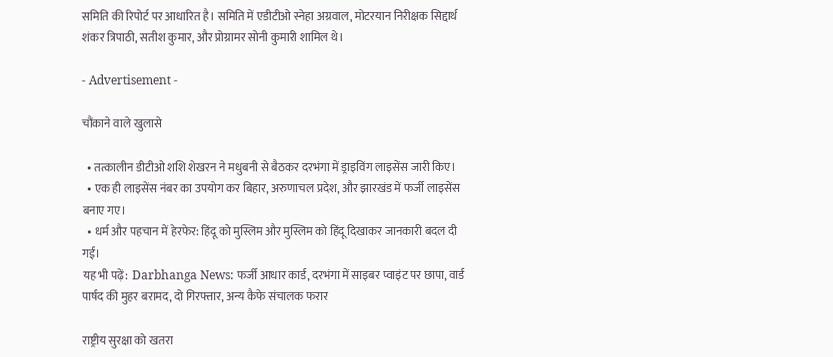समिति की रिपोर्ट पर आधारित है। समिति में एडीटीओ स्नेहा अग्रवाल, मोटरयान निरीक्षक सिद्दार्थ शंकर त्रिपाठी, सतीश कुमार, और प्रोग्रामर सोनी कुमारी शामिल थे।

- Advertisement -

चौंकाने वाले खुलासे

  • तत्कालीन डीटीओ शशि शेखरन ने मधुबनी से बैठकर दरभंगा में ड्राइविंग लाइसेंस जारी किए।
  • एक ही लाइसेंस नंबर का उपयोग कर बिहार, अरुणाचल प्रदेश, और झारखंड में फर्जी लाइसेंस बनाए गए।
  • धर्म और पहचान में हेरफेर: हिंदू को मुस्लिम और मुस्लिम को हिंदू दिखाकर जानकारी बदल दी गई।
यह भी पढ़ें:  Darbhanga News: फर्जी आधार कार्ड, दरभंगा में साइबर प्वाइंट पर छापा, वार्ड पार्षद की मुहर बरामद, दो गिरफ्तार, अन्य कैफे संचालक फरार

राष्ट्रीय सुरक्षा को खतरा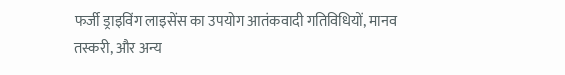फर्जी ड्राइविंग लाइसेंस का उपयोग आतंकवादी गतिविधियों, मानव तस्करी, और अन्य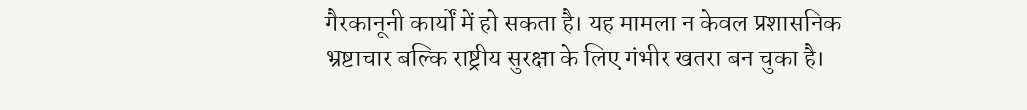गैरकानूनी कार्यों में हो सकता है। यह मामला न केवल प्रशासनिक भ्रष्टाचार बल्कि राष्ट्रीय सुरक्षा के लिए गंभीर खतरा बन चुका है।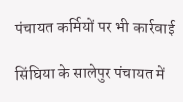पंचायत कर्मियों पर भी कार्रवाई

सिंघिया के सालेपुर पंचायत में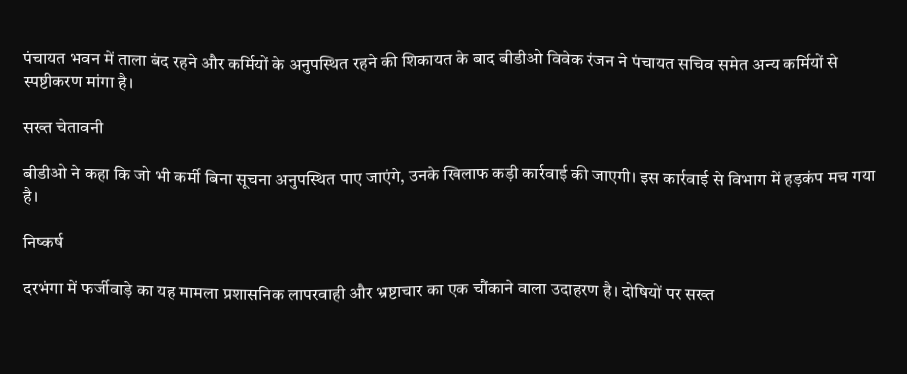पंचायत भवन में ताला बंद रहने और कर्मियों के अनुपस्थित रहने की शिकायत के बाद बीडीओ विवेक रंजन ने पंचायत सचिव समेत अन्य कर्मियों से स्पष्टीकरण मांगा है।

सख्त चेतावनी

बीडीओ ने कहा कि जो भी कर्मी बिना सूचना अनुपस्थित पाए जाएंगे, उनके खिलाफ कड़ी कार्रवाई की जाएगी। इस कार्रवाई से विभाग में हड़कंप मच गया है।

निष्कर्ष

दरभंगा में फर्जीवाड़े का यह मामला प्रशासनिक लापरवाही और भ्रष्टाचार का एक चौंकाने वाला उदाहरण है। दोषियों पर सख्त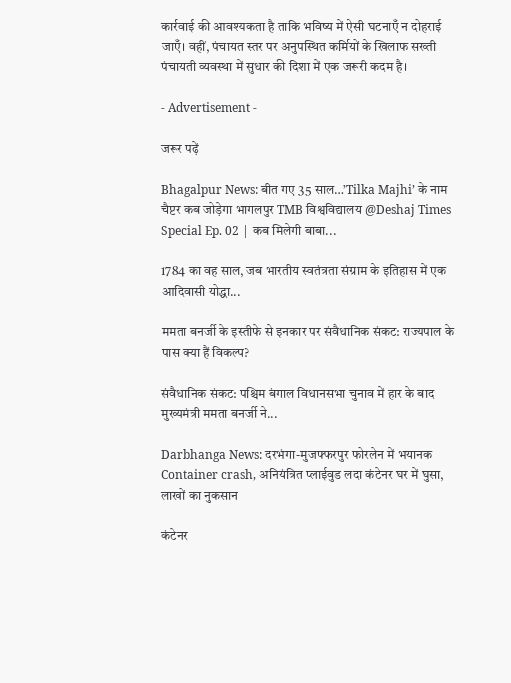कार्रवाई की आवश्यकता है ताकि भविष्य में ऐसी घटनाएँ न दोहराई जाएँ। वहीं, पंचायत स्तर पर अनुपस्थित कर्मियों के खिलाफ सख्ती पंचायती व्यवस्था में सुधार की दिशा में एक जरूरी कदम है।

- Advertisement -

जरूर पढ़ें

Bhagalpur News: बीत गए 35 साल…’Tilka Majhi’ के नाम चैप्टर कब जोड़ेगा भागलपुर TMB विश्वविद्यालय @Deshaj Times Special Ep. 02 | कब मिलेगी बाबा...

1784 का वह साल, जब भारतीय स्वतंत्रता संग्राम के इतिहास में एक आदिवासी योद्धा...

ममता बनर्जी के इस्तीफे से इनकार पर संवैधानिक संकट: राज्यपाल के पास क्या हैं विकल्प?

संवैधानिक संकट: पश्चिम बंगाल विधानसभा चुनाव में हार के बाद मुख्यमंत्री ममता बनर्जी ने...

Darbhanga News: दरभंगा-मुजफ्फरपुर फोरलेन में भयानक Container crash, अनियंत्रित प्लाईवुड लदा कंटेनर घर में घुसा, लाखों का नुकसान

कंटेनर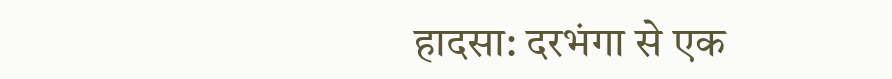हादसा: दरभंगा से एक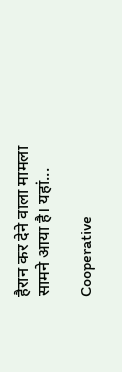हैरान कर देने वाला मामला सामने आया है। यहां...

Cooperative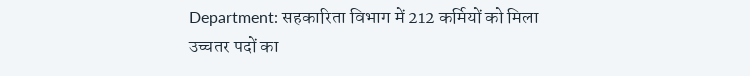Department: सहकारिता विभाग में 212 कर्मियों को मिला उच्चतर पदों का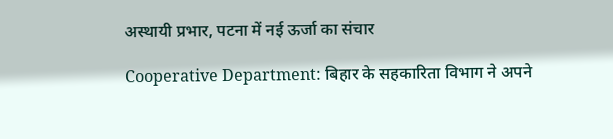अस्थायी प्रभार, पटना में नई ऊर्जा का संचार

Cooperative Department: बिहार के सहकारिता विभाग ने अपने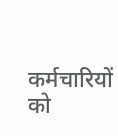कर्मचारियों को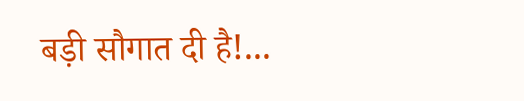बड़ी सौगात दी है!...